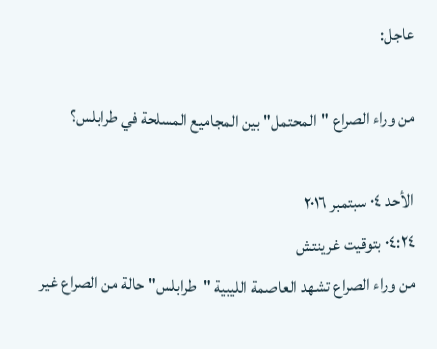عاجل:

من وراء الصراع "المحتمل" بين المجاميع المسلحة في طرابلس؟

الأحد ٠٤ سبتمبر ٢٠١٦
٠٤:٢٤ بتوقيت غرينتش
من وراء الصراع تشهد العاصمة الليبية "طرابلس" حالة من الصراع غير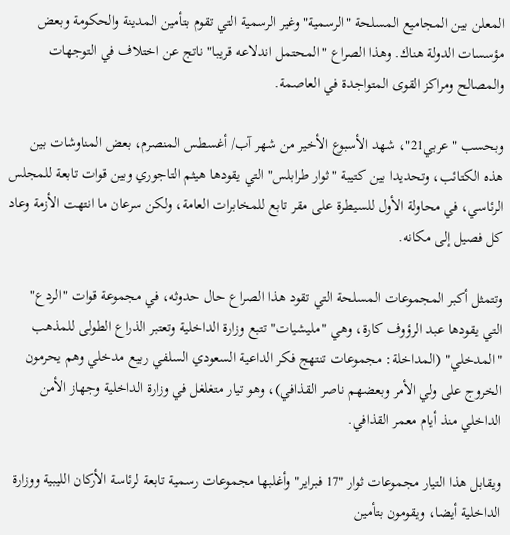المعلن بين المجاميع المسلحة "الرسمية" وغير الرسمية التي تقوم بتأمين المدينة والحكومة وبعض مؤسسات الدولة هناك. وهذا الصراع "المحتمل اندلاعه قريبا" ناتج عن اختلاف في التوجهات والمصالح ومراكز القوى المتواجدة في العاصمة.

وبحسب "عربي21"، شهد الأسبوع الأخير من شهر آب/ أغسطس المنصرم، بعض المناوشات بين هذه الكتائب، وتحديدا بين كتيبة "ثوار طرابلس" التي يقودها هيثم التاجوري وبين قوات تابعة للمجلس الرئاسي، في محاولة الأول للسيطرة على مقر تابع للمخابرات العامة، ولكن سرعان ما انتهت الأزمة وعاد كل فصيل إلى مكانه.

وتتمثل أكبر المجموعات المسلحة التي تقود هذا الصراع حال حدوثه، في مجموعة قوات "الردع" التي يقودها عبد الرؤوف كارة، وهي "مليشيات" تتبع وزارة الداخلية وتعتبر الذراع الطولى للمذهب "المدخلي" (المداخلة: مجموعات تنتهج فكر الداعية السعودي السلفي ربيع مدخلي وهم يحرمون الخروج على ولي الأمر وبعضهم ناصر القذافي)، وهو تيار متغلغل في وزارة الداخلية وجهاز الأمن الداخلي منذ أيام معمر القذافي.

ويقابل هذا التيار مجموعات ثوار "17 فبراير" وأغلبها مجموعات رسمية تابعة لرئاسة الأركان الليبية ووزارة الداخلية أيضا، ويقومون بتأمين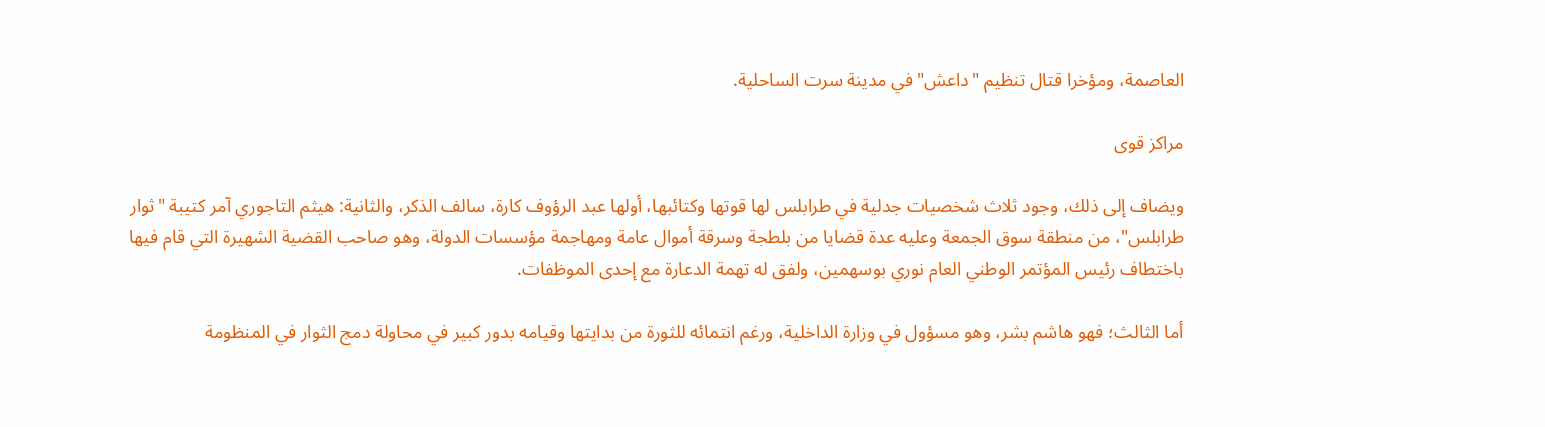العاصمة، ومؤخرا قتال تنظيم "داعش" في مدينة سرت الساحلية.

مراكز قوى

ويضاف إلى ذلك، وجود ثلاث شخصيات جدلية في طرابلس لها قوتها وكتائبها، أولها عبد الرؤوف كارة، سالف الذكر، والثانية: هيثم التاجوري آمر كتيبة "ثوار طرابلس"، من منطقة سوق الجمعة وعليه عدة قضايا من بلطجة وسرقة أموال عامة ومهاجمة مؤسسات الدولة، وهو صاحب القضية الشهيرة التي قام فيها باختطاف رئيس المؤتمر الوطني العام نوري بوسهمين، ولفق له تهمة الدعارة مع إحدى الموظفات.

أما الثالث؛ فهو هاشم بشر، وهو مسؤول في وزارة الداخلية، ورغم انتمائه للثورة من بدايتها وقيامه بدور كبير في محاولة دمج الثوار في المنظومة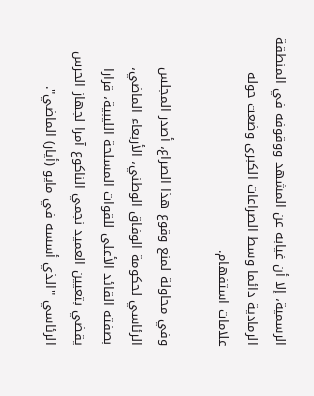الرسمية، إلا أن غيابه عن المشهد ووقوفه في المنطقة الرمادية دائما وسط الصراعات الكبرى وضعت حوله علامات استفهام.

وفي محاولة لمنع وقوع هذا الصراع، أصدر المجلس الرئاسي لحكومة الوفاق الوطني، الأربعاء الماضي، بصفته القائد الأعلى للقوات المسلحة الليبية، قرارا يقضي بتعيين العميد نجمي الناكوع آمرا لجهاز الحرس الرئاسي "الذي أسسه في مايو (أيار) الماضي".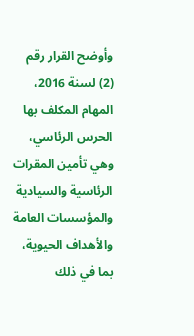وأوضح القرار رقم (2) لسنة 2016، المهام المكلف بها الحرس الرئاسي، وهي تأمين المقرات الرئاسية والسيادية والمؤسسات العامة والأهداف الحيوية، بما في ذلك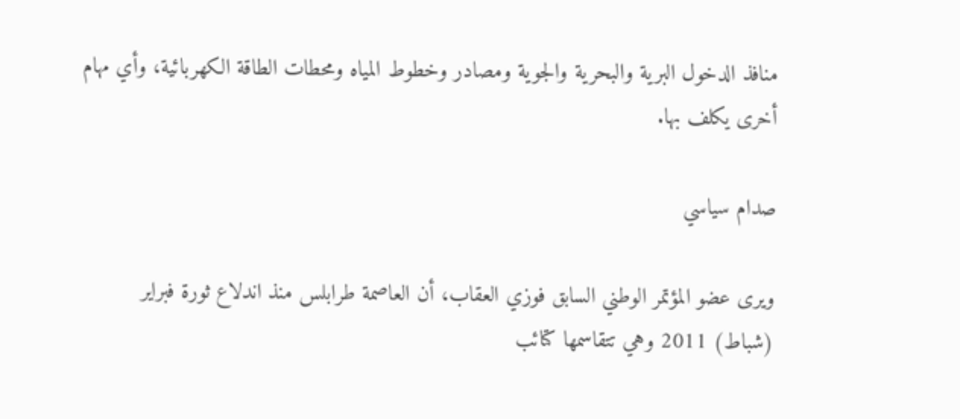منافذ الدخول البرية والبحرية والجوية ومصادر وخطوط المياه ومحطات الطاقة الكهربائية، وأي مهام أخرى يكلف بها.

صدام سياسي

ويرى عضو المؤتمر الوطني السابق فوزي العقاب، أن العاصمة طرابلس منذ اندلاع ثورة فبراير (شباط) 2011 وهي تتقاسمها كتائب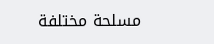مسلحة مختلفة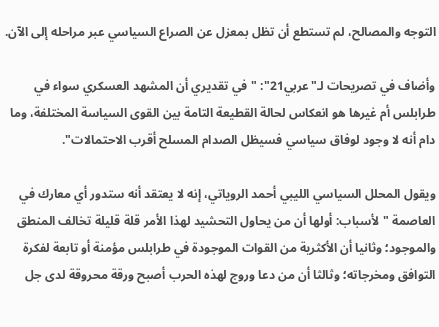التوجه والمصالح، لم تستطع أن تظل بمعزل عن الصراع السياسي عبر مراحله إلى الآن.

وأضاف في تصريحات لـ"عربي21": "في تقديري أن المشهد العسكري سواء في طرابلس أم غيرها هو انعكاس لحالة القطيعة التامة بين القوى السياسة المختلفة، وما دام أنه لا وجود لوفاق سياسي فسيظل الصدام المسلح أقرب الاحتمالات".

ويقول المحلل السياسي الليبي أحمد الروياتي، إنه لا يعتقد أنه ستدور أي معارك في العاصمة "لأسباب: أولها أن من يحاول التحشيد لهذا الأمر قلة قليلة تخالف المنطق والموجود؛ وثانيا أن الأكثرية من القوات الموجودة في طرابلس مؤمنة أو تابعة لفكرة التوافق ومخرجاته؛ وثالثا أن من دعا وروج لهذه الحرب أصبح ورقة محروقة لدى جل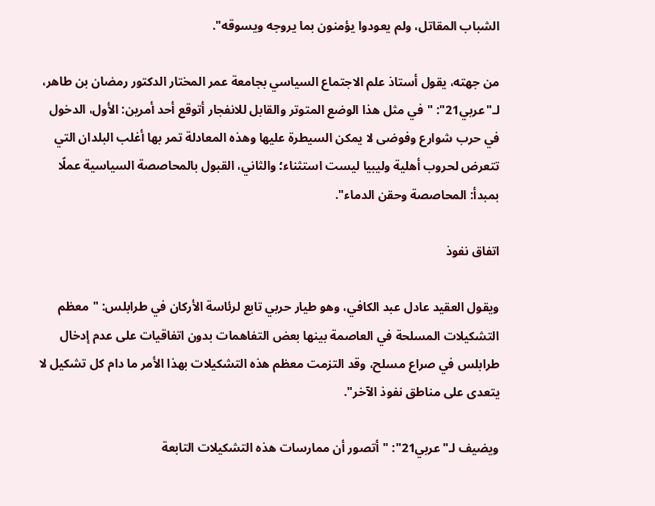الشباب المقاتل، ولم يعودوا يؤمنون بما يروجه ويسوقه".

من جهته، يقول أستاذ علم الاجتماع السياسي بجامعة عمر المختار الدكتور رمضان بن طاهر، لـ"عربي21": "في مثل هذا الوضع المتوتر والقابل للانفجار أتوقع أحد أمرين: الأول، الدخول في حرب شوارع وفوضى لا يمكن السيطرة عليها وهذه المعادلة تمر بها أغلب البلدان التي تتعرض لحروب أهلية وليبيا ليست استثناء؛ والثاني، القبول بالمحاصصة السياسية عملًا بمبدأ: المحاصصة وحقن الدماء".

اتفاق نفوذ

ويقول العقيد عادل عبد الكافي، وهو طيار حربي تابع لرئاسة الأركان في طرابلس: "معظم التشكيلات المسلحة في العاصمة بينها بعض التفاهمات بدون اتفاقيات على عدم إدخال طرابلس في صراع مسلح، وقد التزمت معظم هذه التشكيلات بهذا الأمر ما دام كل تشكيل لا يتعدى على مناطق نفوذ الآخر".

ويضيف لـ"عربي21": "أتصور أن ممارسات هذه التشكيلات التابعة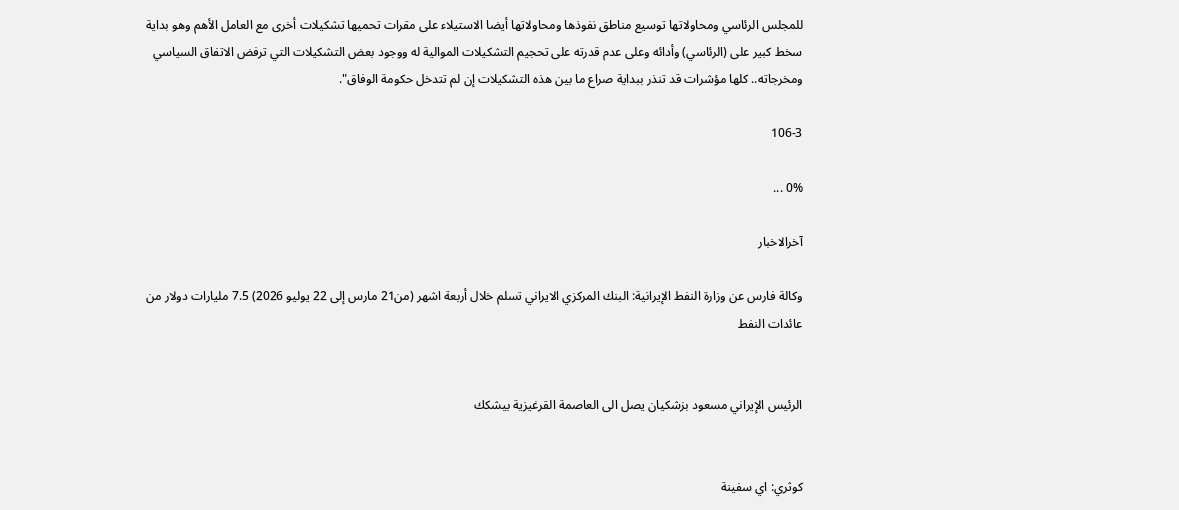للمجلس الرئاسي ومحاولاتها توسيع مناطق نفوذها ومحاولاتها أيضا الاستيلاء على مقرات تحميها تشكيلات أخرى مع العامل الأهم وهو بداية سخط كبير على (الرئاسي) وأدائه وعلى عدم قدرته على تحجيم التشكيلات الموالية له ووجود بعض التشكيلات التي ترفض الاتفاق السياسي ومخرجاته.. كلها مؤشرات قد تنذر ببداية صراع ما بين هذه التشكيلات إن لم تتدخل حكومة الوفاق".

106-3

0% ...

آخرالاخبار

وكالة فارس عن وزارة النفط الإيرانية: البنك المركزي الايراني تسلم خلال أربعة اشهر (من21 مارس إلى 22 يوليو 2026) 7.5 مليارات دولار من عائدات النفط


الرئيس الإيراني مسعود بزشكيان يصل الى العاصمة القرغيزية بيشكك


كوثري: اي سفينة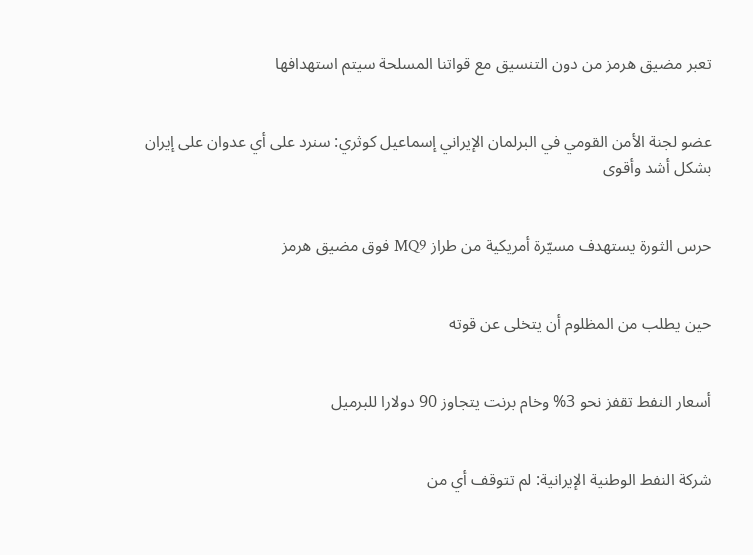تعبر مضيق هرمز من دون التنسيق مع قواتنا المسلحة سيتم استهدافها


عضو لجنة الأمن القومي في البرلمان الإيراني إسماعيل كوثري: سنرد على أي عدوان على إيران بشكل أشد وأقوى


حرس الثورة يستهدف مسيّرة أمريكية من طراز MQ9 فوق مضيق هرمز


حين يطلب من المظلوم أن يتخلى عن قوته


أسعار النفط تقفز نحو 3% وخام برنت يتجاوز 90 دولارا للبرميل


شركة النفط الوطنية الإيرانية: لم تتوقف أي من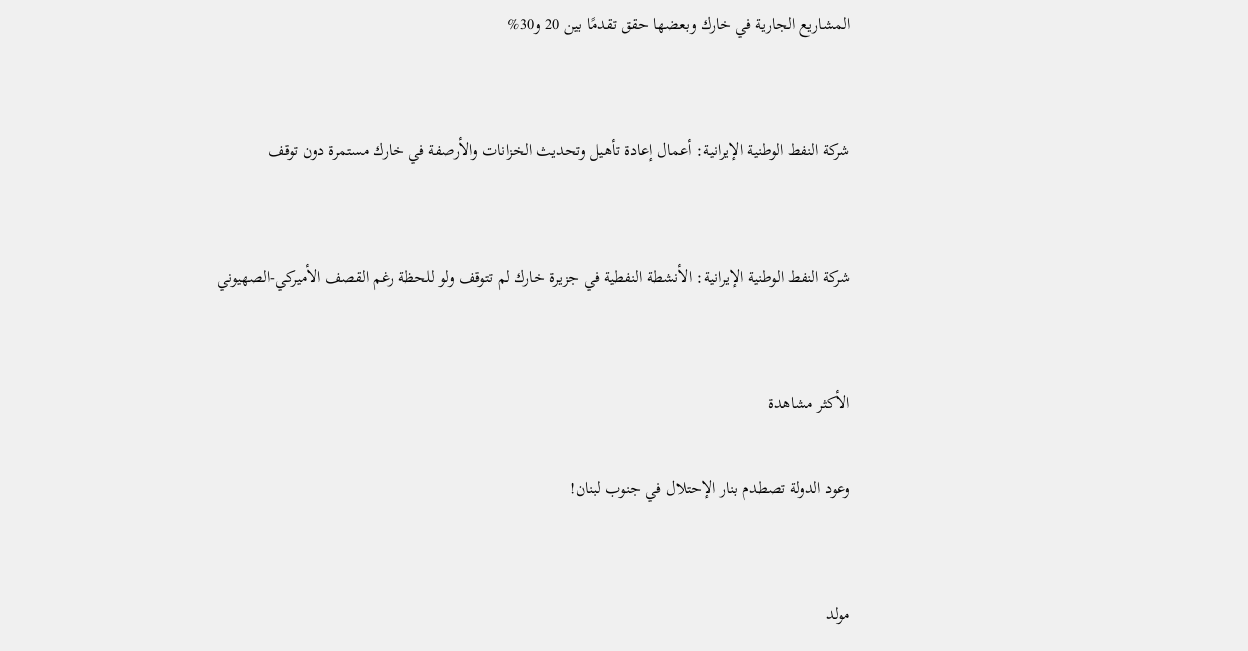المشاريع الجارية في خارك وبعضها حقق تقدمًا بين 20 و30%


شركة النفط الوطنية الإيرانية: أعمال إعادة تأهيل وتحديث الخزانات والأرصفة في خارك مستمرة دون توقف


شركة النفط الوطنية الإيرانية: الأنشطة النفطية في جزيرة خارك لم تتوقف ولو للحظة رغم القصف الأميركي-الصهيوني


الأكثر مشاهدة

وعود الدولة تصطدم بنار الإحتلال في جنوب لبنان!


مولد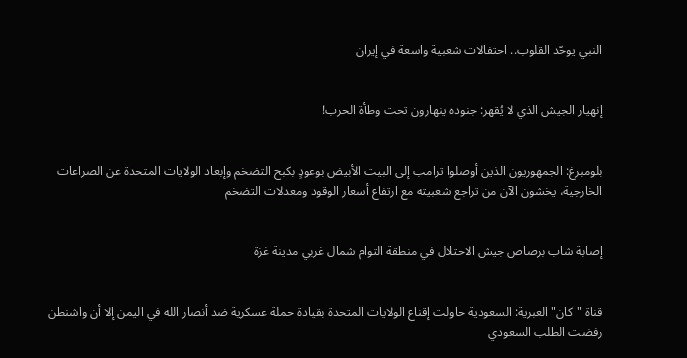النبي يوحّد القلوب.. احتفالات شعبية واسعة في إيران


إنهيار الجيش الذي لا يُقهر: جنوده ينهارون تحت وطأة الحرب!


بلومبرغ: الجمهوريون الذين أوصلوا ترامب إلى البيت الأبيض بوعودٍ بكبح التضخم وإبعاد الولايات المتحدة عن الصراعات الخارجية، يخشون الآن من تراجع شعبيته مع ارتفاع أسعار الوقود ومعدلات التضخم


إصابة شاب برصاص جيش الاحتلال في منطقة التوام شمال غربي مدينة غزة


قناة "كان" العبرية: السعودية حاولت إقناع الولايات المتحدة بقيادة حملة عسكرية ضد أنصار الله في اليمن إلا أن واشنطن رفضت الطلب السعودي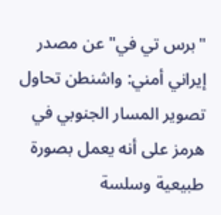"برس تي في" عن مصدر إيراني أمني: واشنطن تحاول تصوير المسار الجنوبي في هرمز على أنه يعمل بصورة طبيعية وسلسة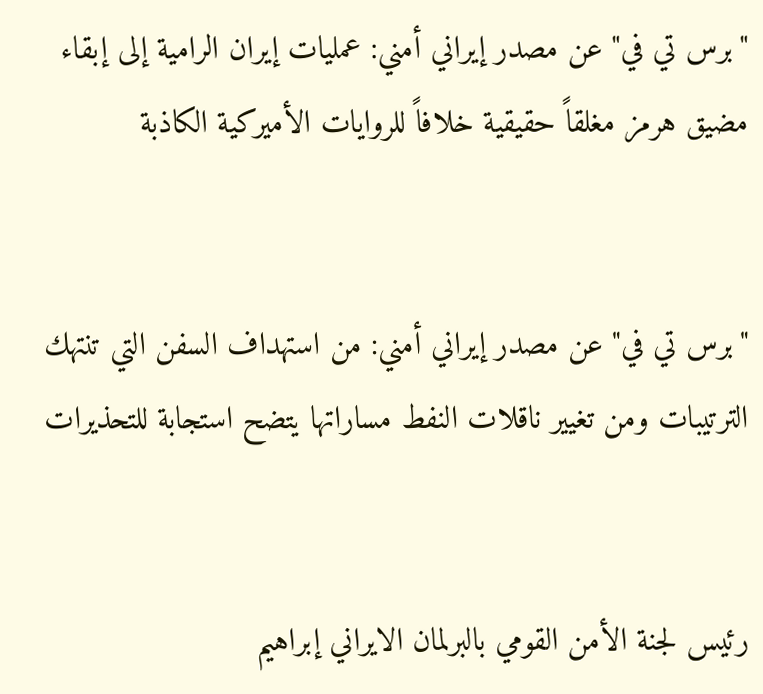"برس تي في" عن مصدر إيراني أمني: عمليات إيران الرامية إلى إبقاء مضيق هرمز مغلقاً حقيقية خلافاً للروايات الأميركية الكاذبة


"برس تي في" عن مصدر إيراني أمني: من استهداف السفن التي تنتهك الترتيبات ومن تغيير ناقلات النفط مساراتها يتضح استجابة للتحذيرات


رئيس لجنة الأمن القومي بالبرلمان الايراني إبراهيم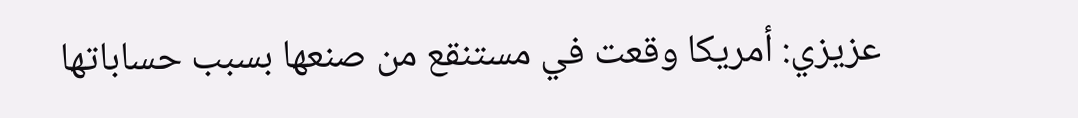عزيزي: أمريكا وقعت في مستنقع من صنعها بسبب حساباتها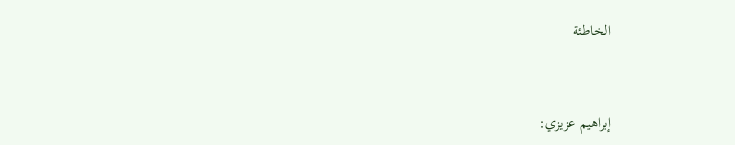الخاطئة


إبراهيم عزيزي: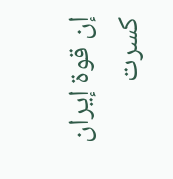إن قوة إيران كسرت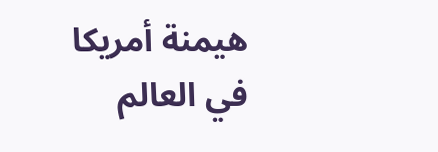هيمنة أمريكا في العالم